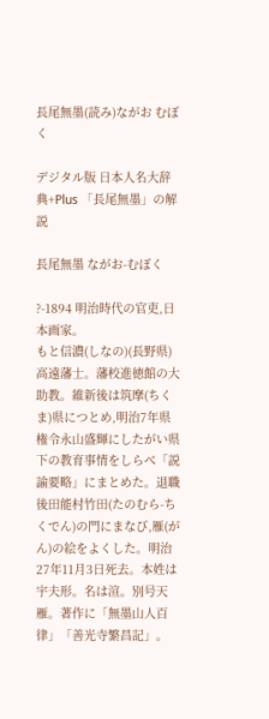長尾無墨(読み)ながお むぼく

デジタル版 日本人名大辞典+Plus 「長尾無墨」の解説

長尾無墨 ながお-むぼく

?-1894 明治時代の官吏,日本画家。
もと信濃(しなの)(長野県)高遠藩士。藩校進徳館の大助教。維新後は筑摩(ちくま)県につとめ,明治7年県権令永山盛輝にしたがい県下の教育事情をしらべ「説諭要略」にまとめた。退職後田能村竹田(たのむら-ちくでん)の門にまなび,雁(がん)の絵をよくした。明治27年11月3日死去。本姓は宇夫形。名は渲。別号天雁。著作に「無墨山人百律」「善光寺繁昌記」。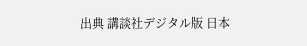出典 講談社デジタル版 日本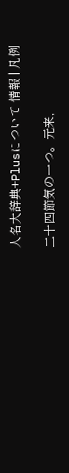人名大辞典+Plusについて 情報 | 凡例

二十四節気の一つ。元来,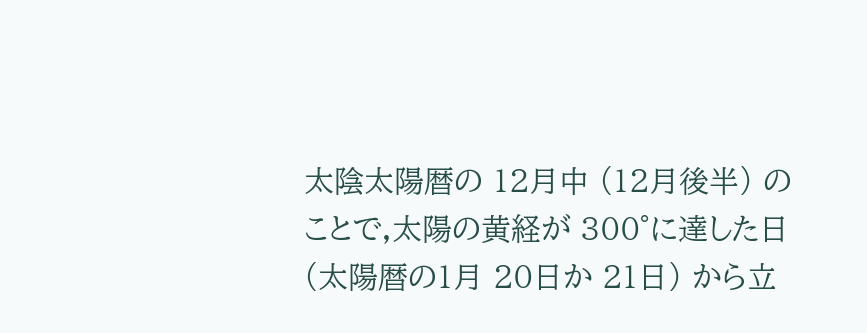太陰太陽暦の 12月中 (12月後半) のことで,太陽の黄経が 300°に達した日 (太陽暦の1月 20日か 21日) から立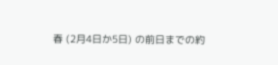春 (2月4日か5日) の前日までの約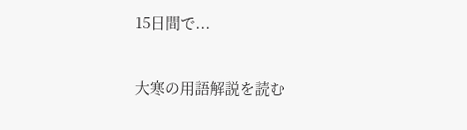15日間で...

大寒の用語解説を読む